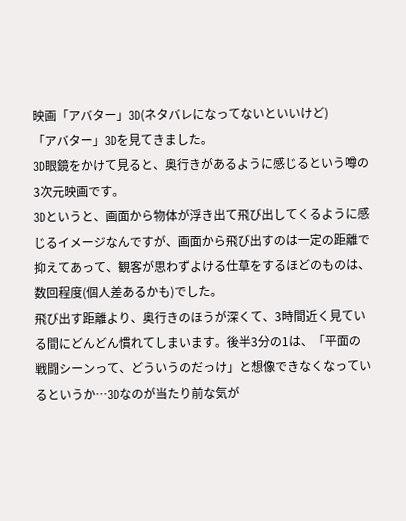映画「アバター」3D(ネタバレになってないといいけど)
「アバター」3Dを見てきました。
3D眼鏡をかけて見ると、奥行きがあるように感じるという噂の3次元映画です。
3Dというと、画面から物体が浮き出て飛び出してくるように感じるイメージなんですが、画面から飛び出すのは一定の距離で抑えてあって、観客が思わずよける仕草をするほどのものは、数回程度(個人差あるかも)でした。
飛び出す距離より、奥行きのほうが深くて、3時間近く見ている間にどんどん慣れてしまいます。後半3分の1は、「平面の戦闘シーンって、どういうのだっけ」と想像できなくなっているというか…3Dなのが当たり前な気が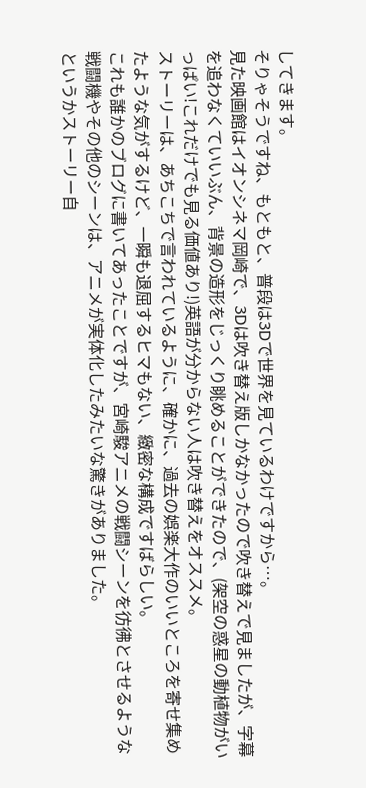してきます。
そりゃそうですね、もともと、普段は3Dで世界を見ているわけですから…。
見た映画館はイオンシネマ岡崎で、3Dは吹き替え版しかなかったので吹き替えで見ましたが、字幕を追わなくていいぶん、背景の造形をじっくり眺めることができたので、(架空の惑星の動植物がいっぱい!これだけでも見る価値あり!)英語が分からない人は吹き替えをオススメ。
ストーリーは、あちこちで言われているように、確かに、過去の娯楽大作のいいところを寄せ集めたような気がするけど、一瞬も退屈するヒマもない、緻密な構成ですばらしい。
これも誰かのブログに書いてあったことですが、宮崎駿アニメの戦闘シーンを彷彿とさせるような戦闘機やその他のシーンは、アニメが実体化したみたいな驚きがありました。
というかストーリー自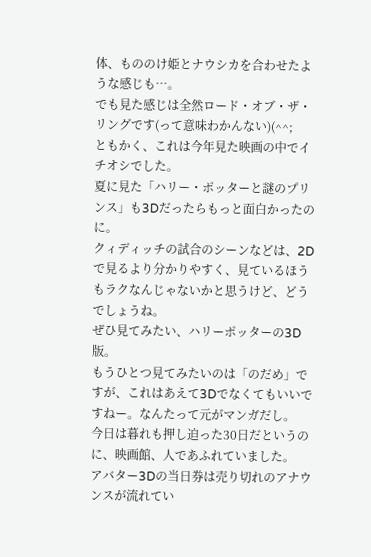体、もののけ姫とナウシカを合わせたような感じも…。
でも見た感じは全然ロード・オブ・ザ・リングです(って意味わかんない)(^^;
ともかく、これは今年見た映画の中でイチオシでした。
夏に見た「ハリー・ポッターと謎のプリンス」も3Dだったらもっと面白かったのに。
クィディッチの試合のシーンなどは、2Dで見るより分かりやすく、見ているほうもラクなんじゃないかと思うけど、どうでしょうね。
ぜひ見てみたい、ハリーポッターの3D版。
もうひとつ見てみたいのは「のだめ」ですが、これはあえて3Dでなくてもいいですねー。なんたって元がマンガだし。
今日は暮れも押し迫った30日だというのに、映画館、人であふれていました。
アバター3Dの当日券は売り切れのアナウンスが流れてい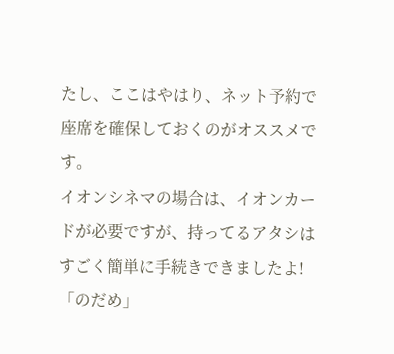たし、ここはやはり、ネット予約で座席を確保しておくのがオススメです。
イオンシネマの場合は、イオンカードが必要ですが、持ってるアタシはすごく簡単に手続きできましたよ!
「のだめ」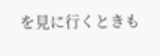を見に行くときも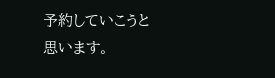予約していこうと思います。